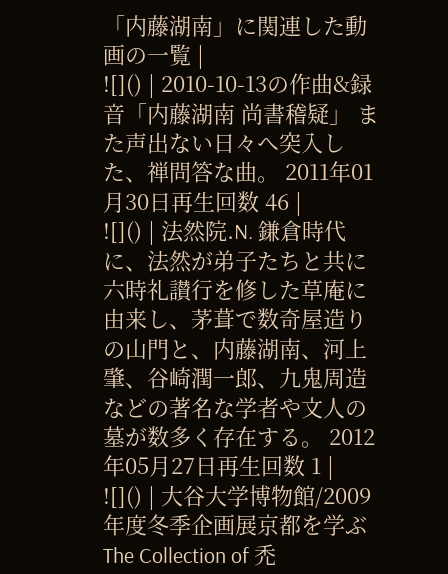「内藤湖南」に関連した動画の一覧 |
![]() | 2010-10-13の作曲&録音「内藤湖南 尚書稽疑」 また声出ない日々へ突入した、禅問答な曲。 2011年01月30日再生回数 46 |
![]() | 法然院.N. 鎌倉時代に、法然が弟子たちと共に六時礼讃行を修した草庵に由来し、茅葺で数奇屋造りの山門と、内藤湖南、河上肇、谷崎潤一郎、九鬼周造などの著名な学者や文人の墓が数多く存在する。 2012年05月27日再生回数 1 |
![]() | 大谷大学博物館/2009年度冬季企画展京都を学ぶ The Collection of 禿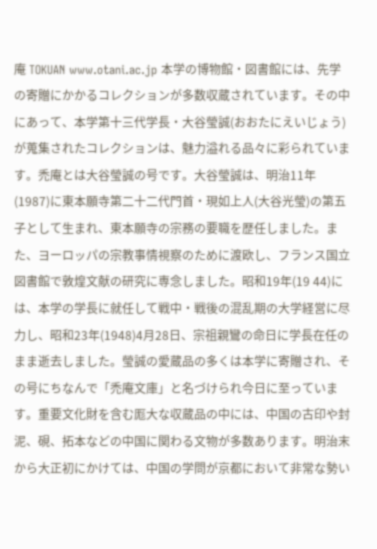庵 TOKUAN www.otani.ac.jp 本学の博物館・図書館には、先学の寄贈にかかるコレクションが多数収蔵されています。その中にあって、本学第十三代学長・大谷瑩誠(おおたにえいじょう)が蒐集されたコレクションは、魅力溢れる品々に彩られています。禿庵とは大谷瑩誠の号です。大谷瑩誠は、明治11年(1987)に東本願寺第二十二代門首・現如上人(大谷光瑩)の第五子として生まれ、東本願寺の宗務の要職を歴任しました。また、ヨーロッパの宗教事情視察のために渡欧し、フランス国立図書館で敦煌文献の研究に専念しました。昭和19年(19 44)には、本学の学長に就任して戦中・戦後の混乱期の大学経営に尽力し、昭和23年(1948)4月28日、宗祖親鸞の命日に学長在任のまま逝去しました。瑩誠の愛蔵品の多くは本学に寄贈され、その号にちなんで「禿庵文庫」と名づけられ今日に至っています。重要文化財を含む厖大な収蔵品の中には、中国の古印や封泥、硯、拓本などの中国に関わる文物が多数あります。明治末から大正初にかけては、中国の学問が京都において非常な勢い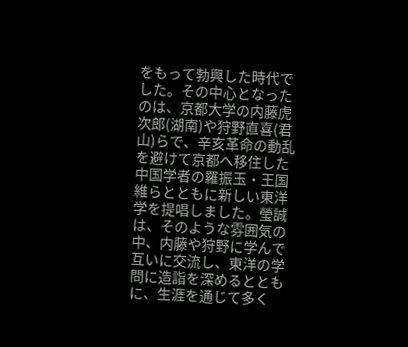をもって勃興した時代でした。その中心となったのは、京都大学の内藤虎次郎(湖南)や狩野直喜(君山)らで、辛亥革命の動乱を避けて京都へ移住した中国学者の羅振玉・王国維らとともに新しい東洋学を提唱しました。瑩誠は、そのような雰囲気の中、内藤や狩野に学んで互いに交流し、東洋の学問に造詣を深めるとともに、生涯を通じて多く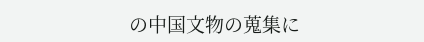の中国文物の蒐集に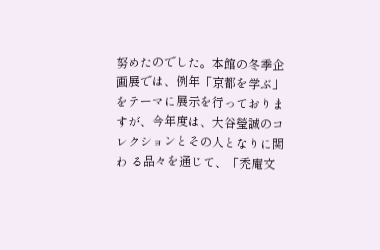努めたのでした。本館の冬季企画展では、例年「京都を学ぶ」をテーマに展示を行っておりますが、今年度は、大谷瑩誠のコレクションとその人となりに関わ る品々を通じて、「禿庵文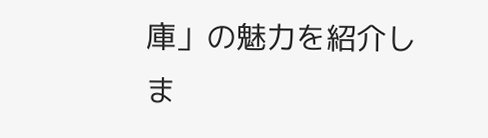庫」の魅力を紹介しま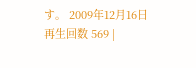す。 2009年12月16日再生回数 569 |